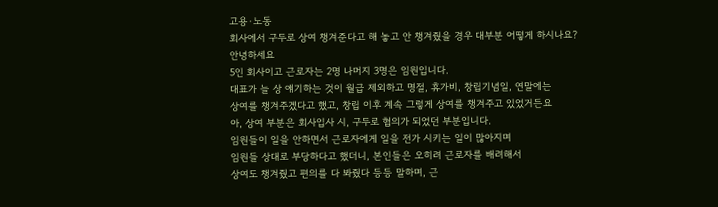고용·노동
회사에서 구두로 상여 챙겨준다고 해 놓고 안 챙겨줬을 경우 대부분 어떻게 하시나요?
안녕하세요
5인 회사이고 근로자는 2명 나머지 3명은 임원입니다.
대표가 늘 상 얘기하는 것이 월급 제외하고 명절, 휴가비, 창립기념일, 연말에는
상여를 챙겨주겠다고 했고, 창립 이후 계속 그렇게 상여를 챙겨주고 있었거든요
아, 상여 부분은 회사입사 시, 구두로 협의가 되었던 부분입니다.
임원들이 일을 안하면서 근로자에게 일을 전가 시키는 일이 많아지며
임원들 상대로 부당하다고 했더니, 본인들은 오히려 근로자를 배려해서
상여도 챙겨줬고 편의를 다 봐줬다 등등 말하며, 근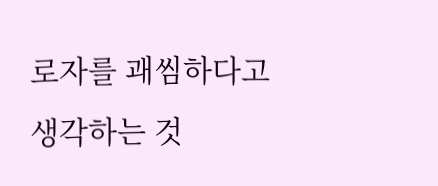로자를 괘씸하다고 생각하는 것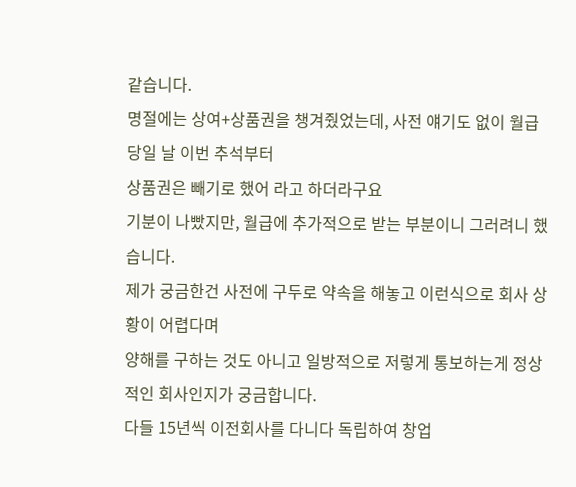같습니다.
명절에는 상여+상품권을 챙겨줬었는데, 사전 얘기도 없이 월급 당일 날 이번 추석부터
상품권은 빼기로 했어 라고 하더라구요
기분이 나빴지만, 월급에 추가적으로 받는 부분이니 그러려니 했습니다.
제가 궁금한건 사전에 구두로 약속을 해놓고 이런식으로 회사 상황이 어렵다며
양해를 구하는 것도 아니고 일방적으로 저렇게 통보하는게 정상적인 회사인지가 궁금합니다.
다들 15년씩 이전회사를 다니다 독립하여 창업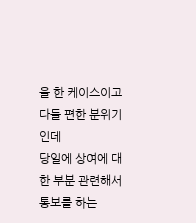을 한 케이스이고 다들 편한 분위기인데
당일에 상여에 대한 부분 관련해서 통보를 하는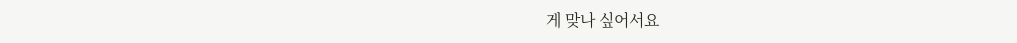게 맞나 싶어서요